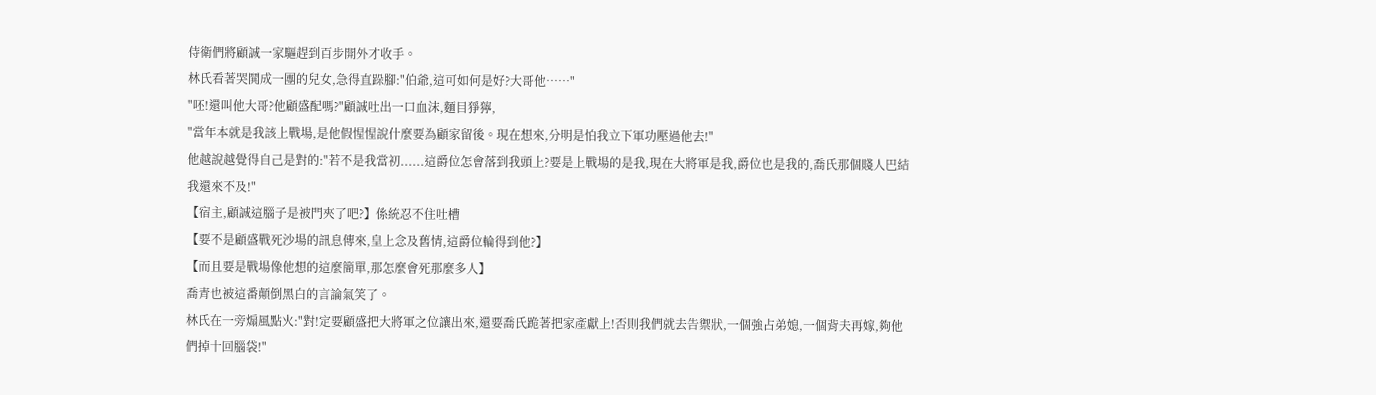侍衛們將顧誠一家驅趕到百步開外才收手。
林氏看著哭鬨成一團的兒女,急得直跺腳:"伯爺,這可如何是好?大哥他……"
"呸!還叫他大哥?他顧盛配嗎?"顧誠吐出一口血沫,麵目猙獰,
"當年本就是我該上戰場,是他假惺惺說什麼要為顧家留後。現在想來,分明是怕我立下軍功壓過他去!"
他越說越覺得自己是對的:"若不是我當初......這爵位怎會落到我頭上?要是上戰場的是我,現在大將軍是我,爵位也是我的,喬氏那個賤人巴結我還來不及!"
【宿主,顧誠這腦子是被門夾了吧?】係統忍不住吐槽
【要不是顧盛戰死沙場的訊息傳來,皇上念及舊情,這爵位輪得到他?】
【而且要是戰場像他想的這麼簡單,那怎麼會死那麼多人】
喬青也被這番顛倒黑白的言論氣笑了。
林氏在一旁煽風點火:"對!定要顧盛把大將軍之位讓出來,還要喬氏跪著把家產獻上!否則我們就去告禦狀,一個強占弟媳,一個背夫再嫁,夠他們掉十回腦袋!"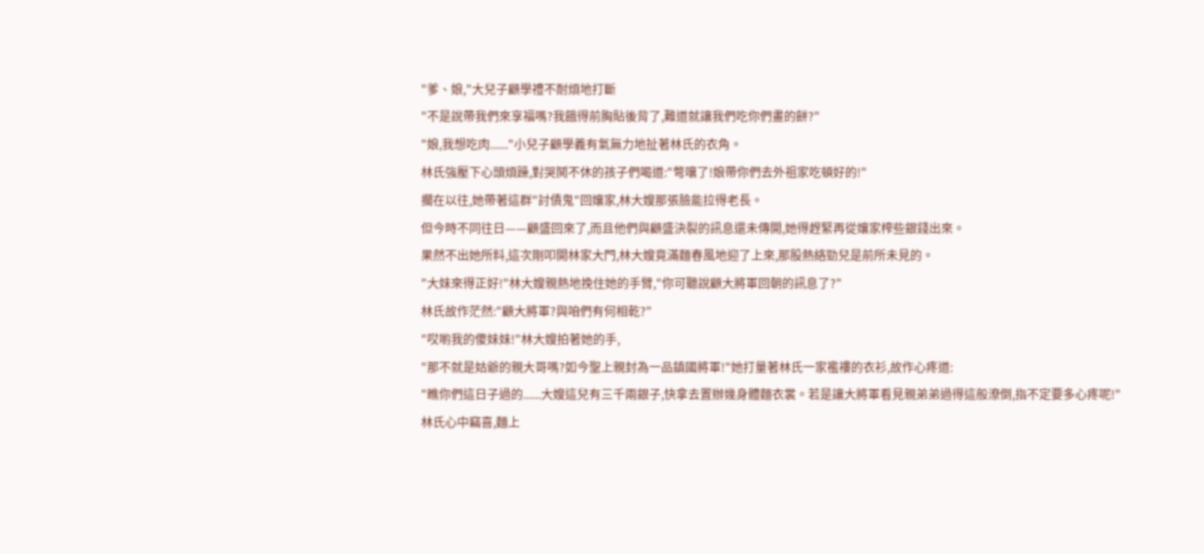"爹、娘,"大兒子顧學禮不耐煩地打斷
"不是說帶我們來享福嗎?我餓得前胸貼後背了,難道就讓我們吃你們畫的餅?"
"娘,我想吃肉......"小兒子顧學義有氣無力地扯著林氏的衣角。
林氏強壓下心頭煩躁,對哭鬨不休的孩子們喝道:"彆嚷了!娘帶你們去外祖家吃頓好的!"
擱在以往,她帶著這群"討債鬼"回孃家,林大嫂那張臉能拉得老長。
但今時不同往日——顧盛回來了,而且他們與顧盛決裂的訊息還未傳開,她得趕緊再從孃家榨些銀錢出來。
果然不出她所料,這次剛叩開林家大門,林大嫂竟滿麵春風地迎了上來,那股熱絡勁兒是前所未見的。
"大妹來得正好!"林大嫂親熱地挽住她的手臂,"你可聽說顧大將軍回朝的訊息了?"
林氏故作茫然:"顧大將軍?與咱們有何相乾?"
"哎喲我的傻妹妹!"林大嫂拍著她的手,
"那不就是姑爺的親大哥嗎?如今聖上親封為一品鎮國將軍!"她打量著林氏一家襤褸的衣衫,故作心疼道:
"瞧你們這日子過的......大嫂這兒有三千兩銀子,快拿去置辦幾身體麵衣裳。若是讓大將軍看見親弟弟過得這般潦倒,指不定要多心疼呢!"
林氏心中竊喜,麵上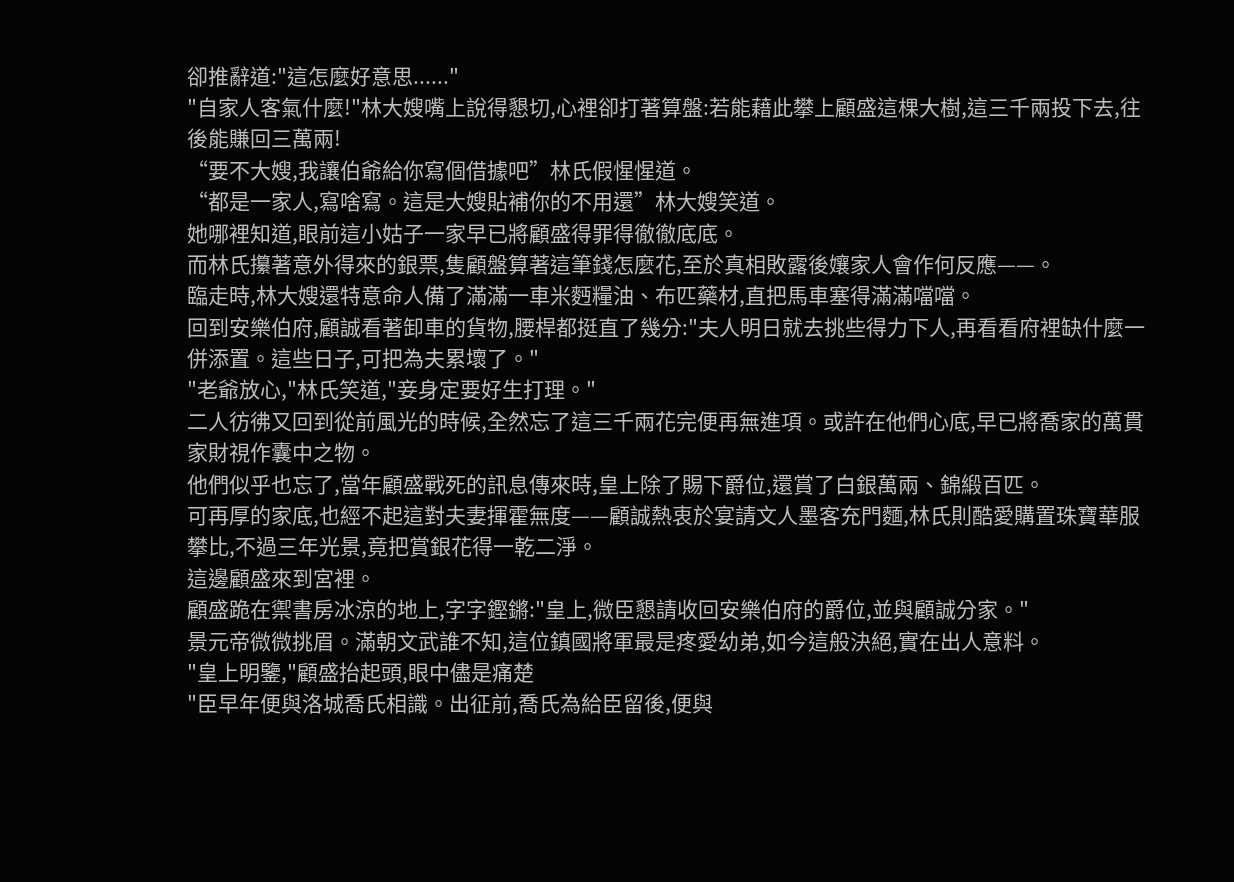卻推辭道:"這怎麼好意思......"
"自家人客氣什麼!"林大嫂嘴上說得懇切,心裡卻打著算盤:若能藉此攀上顧盛這棵大樹,這三千兩投下去,往後能賺回三萬兩!
“要不大嫂,我讓伯爺給你寫個借據吧”林氏假惺惺道。
“都是一家人,寫啥寫。這是大嫂貼補你的不用還”林大嫂笑道。
她哪裡知道,眼前這小姑子一家早已將顧盛得罪得徹徹底底。
而林氏攥著意外得來的銀票,隻顧盤算著這筆錢怎麼花,至於真相敗露後孃家人會作何反應——。
臨走時,林大嫂還特意命人備了滿滿一車米麪糧油、布匹藥材,直把馬車塞得滿滿噹噹。
回到安樂伯府,顧誠看著卸車的貨物,腰桿都挺直了幾分:"夫人明日就去挑些得力下人,再看看府裡缺什麼一併添置。這些日子,可把為夫累壞了。"
"老爺放心,"林氏笑道,"妾身定要好生打理。"
二人彷彿又回到從前風光的時候,全然忘了這三千兩花完便再無進項。或許在他們心底,早已將喬家的萬貫家財視作囊中之物。
他們似乎也忘了,當年顧盛戰死的訊息傳來時,皇上除了賜下爵位,還賞了白銀萬兩、錦緞百匹。
可再厚的家底,也經不起這對夫妻揮霍無度——顧誠熱衷於宴請文人墨客充門麵,林氏則酷愛購置珠寶華服攀比,不過三年光景,竟把賞銀花得一乾二淨。
這邊顧盛來到宮裡。
顧盛跪在禦書房冰涼的地上,字字鏗鏘:"皇上,微臣懇請收回安樂伯府的爵位,並與顧誠分家。"
景元帝微微挑眉。滿朝文武誰不知,這位鎮國將軍最是疼愛幼弟,如今這般決絕,實在出人意料。
"皇上明鑒,"顧盛抬起頭,眼中儘是痛楚
"臣早年便與洛城喬氏相識。出征前,喬氏為給臣留後,便與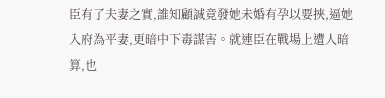臣有了夫妻之實,誰知顧誠竟發她未婚有孕以要挾,逼她入府為平妻,更暗中下毒謀害。就連臣在戰場上遭人暗算,也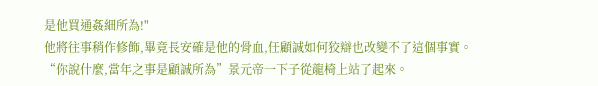是他買通姦細所為!"
他將往事稍作修飾,畢竟長安確是他的骨血,任顧誠如何狡辯也改變不了這個事實。
“你說什麼,當年之事是顧誠所為”景元帝一下子從龍椅上站了起來。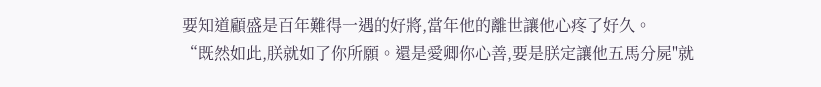要知道顧盛是百年難得一遇的好將,當年他的離世讓他心疼了好久。
“既然如此,朕就如了你所願。還是愛卿你心善,要是朕定讓他五馬分屍"就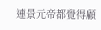連景元帝都覺得顧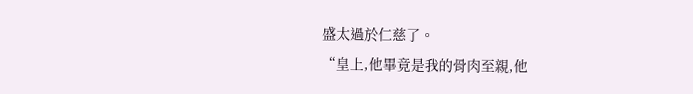盛太過於仁慈了。
“皇上,他畢竟是我的骨肉至親,他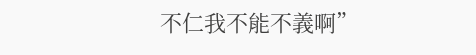不仁我不能不義啊”